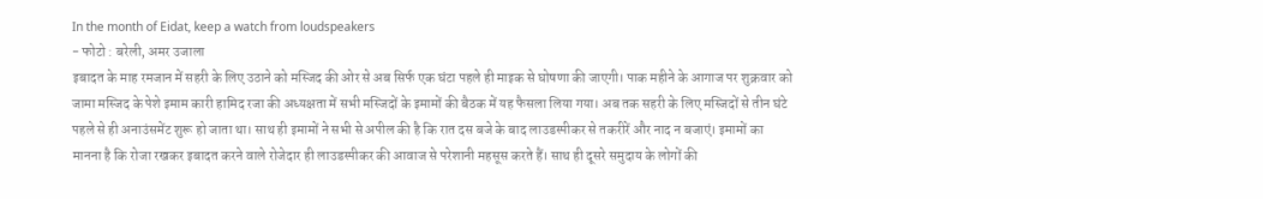In the month of Eidat, keep a watch from loudspeakers
- फोटो : बरेली, अमर उजाला
इबादत के माह रमजान में सहरी के लिए उठाने को मस्जिद की ओर से अब सिर्फ एक घंटा पहले ही माइक से घोषणा की जाएगी। पाक महीने के आगाज पर शुक्रवार को जामा मस्जिद के पेशे इमाम कारी हामिद रजा की अध्यक्षता में सभी मस्जिदों के इमामों की बैठक में यह फैसला लिया गया। अब तक सहरी के लिए मस्जिदों से तीन घंटे पहले से ही अनाउंसमेंट शुरू हो जाता था। साथ ही इमामों ने सभी से अपील की है कि रात दस बजे के बाद लाउडस्पीकर से तकरीरें और नाद न बजाएं। इमामों का मानना है कि रोजा रखकर इबादत करने वाले रोजेदार ही लाउडस्पीकर की आवाज से परेशानी महसूस करते हैं। साथ ही दूसरे समुदाय के लोगों की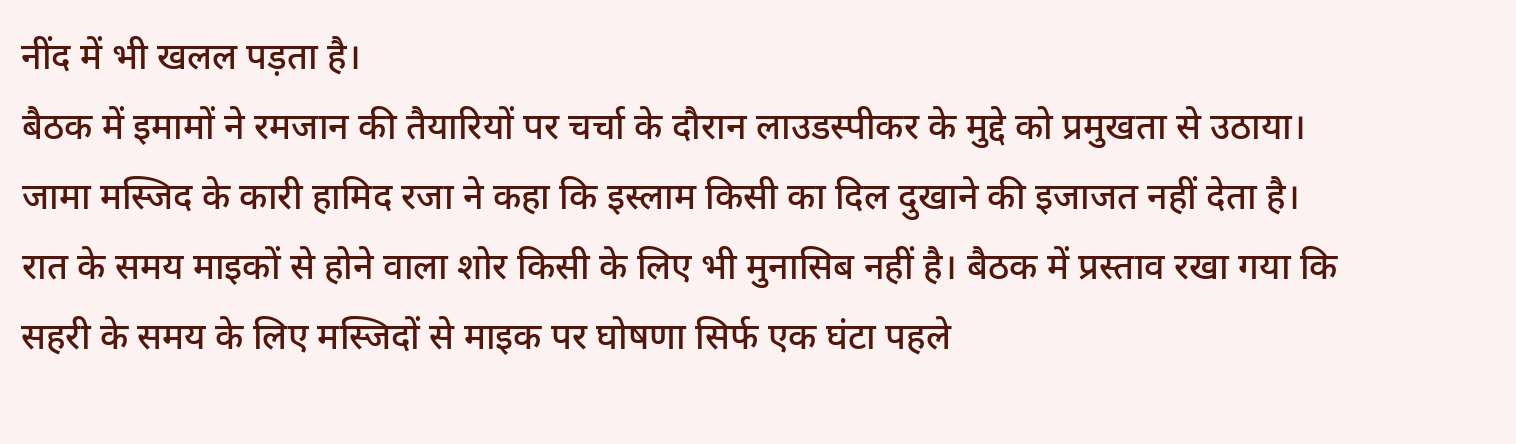नींद में भी खलल पड़ता है।
बैठक में इमामों ने रमजान की तैयारियों पर चर्चा के दौरान लाउडस्पीकर के मुद्दे को प्रमुखता से उठाया। जामा मस्जिद के कारी हामिद रजा ने कहा कि इस्लाम किसी का दिल दुखाने की इजाजत नहीं देता है। रात के समय माइकों से होने वाला शोर किसी के लिए भी मुनासिब नहीं है। बैठक में प्रस्ताव रखा गया कि सहरी के समय के लिए मस्जिदों से माइक पर घोषणा सिर्फ एक घंटा पहले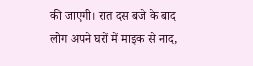की जाएगी। रात दस बजे के बाद लोग अपने घरों में माइक से नाद,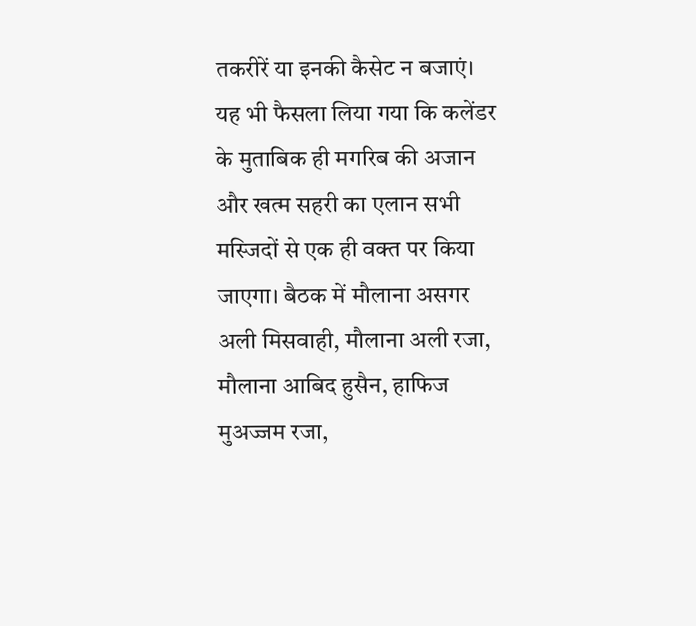तकरीरें या इनकी कैसेट न बजाएं। यह भी फैसला लिया गया कि कलेंडर के मुताबिक ही मगरिब की अजान और खत्म सहरी का एलान सभी मस्जिदों से एक ही वक्त पर किया जाएगा। बैठक में मौलाना असगर अली मिसवाही, मौलाना अली रजा, मौलाना आबिद हुसैन, हाफिज मुअज्जम रजा,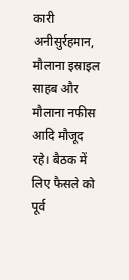कारी अनीसुर्रहमान, मौलाना इस्राइल साहब और मौलाना नफीस आदि मौजूद रहे। बैठक में लिए फैसले को पूर्व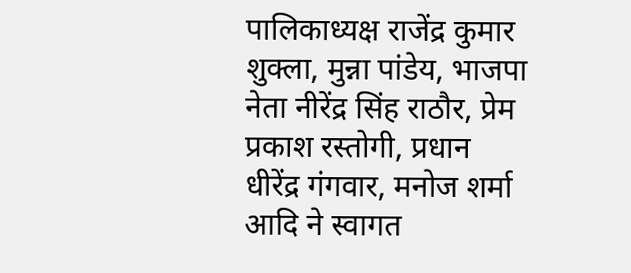पालिकाध्यक्ष राजेंद्र कुमार शुक्ला, मुन्ना पांडेय, भाजपा नेता नीरेंद्र सिंह राठौर, प्रेम प्रकाश रस्तोगी, प्रधान धीरेंद्र गंगवार, मनोज शर्मा आदि ने स्वागत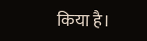किया है।